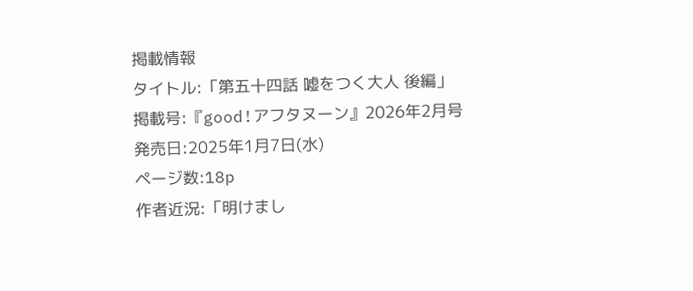掲載情報
タイトル:「第五十四話 嘘をつく大人 後編」
掲載号:『good!アフタヌーン』2026年2月号
発売日:2025年1月7日(水)
ページ数:18p
作者近況:「明けまし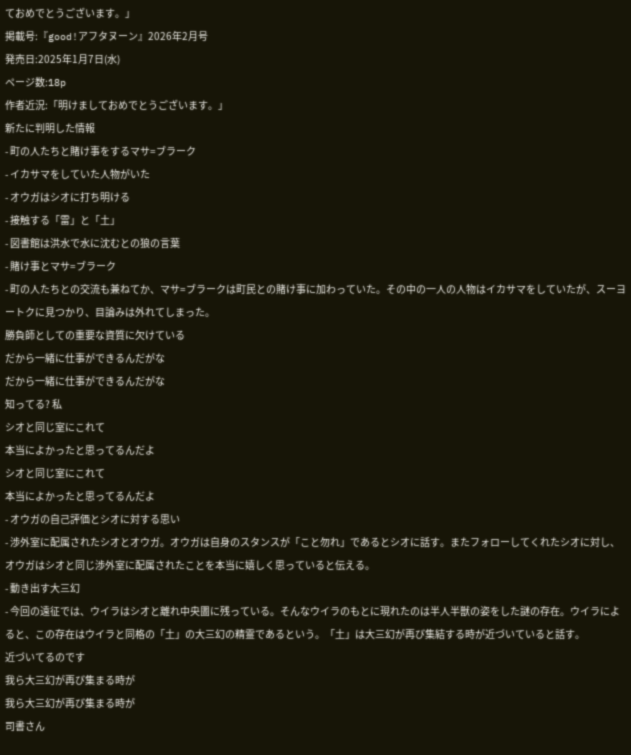ておめでとうございます。」
掲載号:『good!アフタヌーン』2026年2月号
発売日:2025年1月7日(水)
ページ数:18p
作者近況:「明けましておめでとうございます。」
新たに判明した情報
- 町の人たちと賭け事をするマサ=ブラーク
- イカサマをしていた人物がいた
- オウガはシオに打ち明ける
- 接触する「雷」と「土」
- 図書館は洪水で水に沈むとの狼の言葉
- 賭け事とマサ=ブラーク
- 町の人たちとの交流も兼ねてか、マサ=ブラークは町民との賭け事に加わっていた。その中の一人の人物はイカサマをしていたが、スーヨートクに見つかり、目論みは外れてしまった。
勝負師としての重要な資質に欠けている
だから一緒に仕事ができるんだがな
だから一緒に仕事ができるんだがな
知ってる? 私
シオと同じ室にこれて
本当によかったと思ってるんだよ
シオと同じ室にこれて
本当によかったと思ってるんだよ
- オウガの自己評価とシオに対する思い
- 渉外室に配属されたシオとオウガ。オウガは自身のスタンスが「こと勿れ」であるとシオに話す。またフォローしてくれたシオに対し、オウガはシオと同じ渉外室に配属されたことを本当に嬉しく思っていると伝える。
- 動き出す大三幻
- 今回の遠征では、ウイラはシオと離れ中央圕に残っている。そんなウイラのもとに現れたのは半人半獣の姿をした謎の存在。ウイラによると、この存在はウイラと同格の「土」の大三幻の精霊であるという。「土」は大三幻が再び集結する時が近づいていると話す。
近づいてるのです
我ら大三幻が再び集まる時が
我ら大三幻が再び集まる時が
司書さん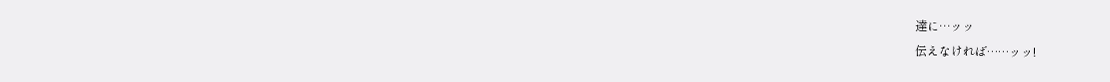達に…ッッ
伝えなければ……ッッ!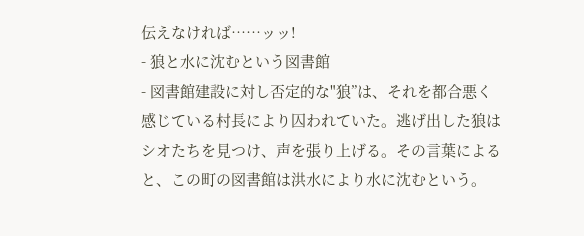伝えなければ……ッッ!
- 狼と水に沈むという図書館
- 図書館建設に対し否定的な"狼”は、それを都合悪く感じている村長により囚われていた。逃げ出した狼はシオたちを見つけ、声を張り上げる。その言葉によると、この町の図書館は洪水により水に沈むという。